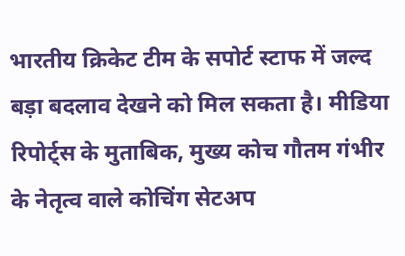भारतीय क्रिकेट टीम के सपोर्ट स्टाफ में जल्द बड़ा बदलाव देखने को मिल सकता है। मीडिया रिपोर्ट्स के मुताबिक, मुख्य कोच गौतम गंभीर के नेतृत्व वाले कोचिंग सेटअप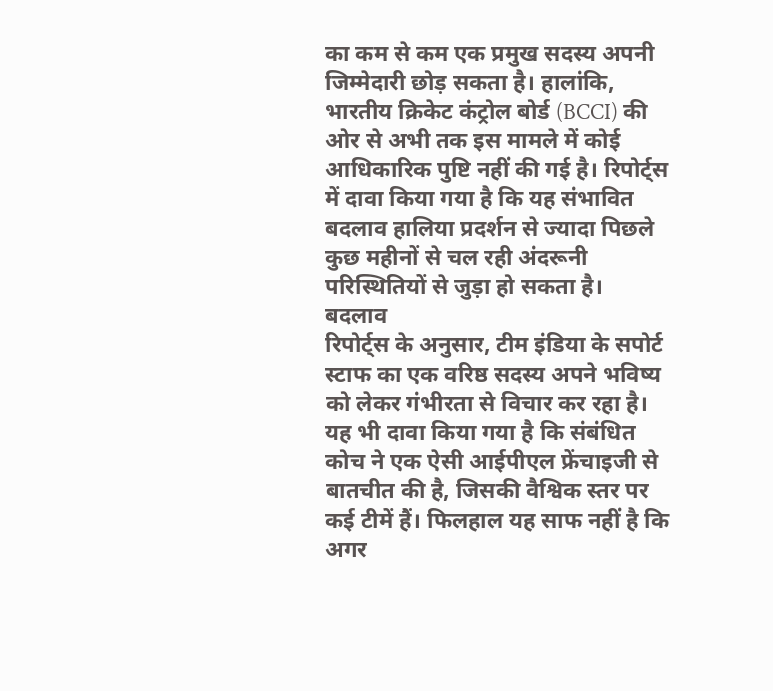का कम से कम एक प्रमुख सदस्य अपनी जिम्मेदारी छोड़ सकता है। हालांकि, भारतीय क्रिकेट कंट्रोल बोर्ड (BCCI) की ओर से अभी तक इस मामले में कोई आधिकारिक पुष्टि नहीं की गई है। रिपोर्ट्स में दावा किया गया है कि यह संभावित बदलाव हालिया प्रदर्शन से ज्यादा पिछले कुछ महीनों से चल रही अंदरूनी परिस्थितियों से जुड़ा हो सकता है।
बदलाव
रिपोर्ट्स के अनुसार, टीम इंडिया के सपोर्ट स्टाफ का एक वरिष्ठ सदस्य अपने भविष्य को लेकर गंभीरता से विचार कर रहा है। यह भी दावा किया गया है कि संबंधित कोच ने एक ऐसी आईपीएल फ्रेंचाइजी से बातचीत की है, जिसकी वैश्विक स्तर पर कई टीमें हैं। फिलहाल यह साफ नहीं है कि अगर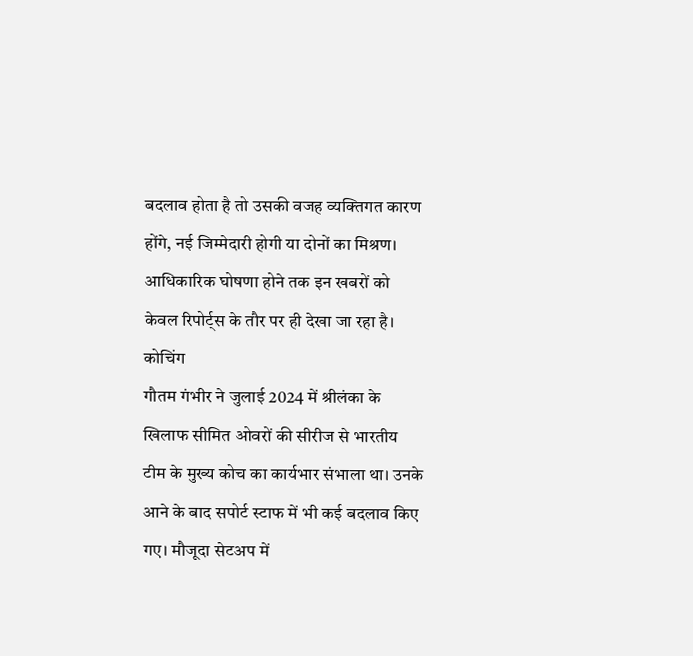बदलाव होता है तो उसकी वजह व्यक्तिगत कारण होंगे, नई जिम्मेदारी होगी या दोनों का मिश्रण। आधिकारिक घोषणा होने तक इन खबरों को केवल रिपोर्ट्स के तौर पर ही देखा जा रहा है।
कोचिंग
गौतम गंभीर ने जुलाई 2024 में श्रीलंका के खिलाफ सीमित ओवरों की सीरीज से भारतीय टीम के मुख्य कोच का कार्यभार संभाला था। उनके आने के बाद सपोर्ट स्टाफ में भी कई बदलाव किए गए। मौजूदा सेटअप में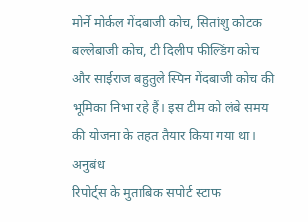मोर्ने मोर्कल गेंदबाजी कोच, सितांशु कोटक बल्लेबाजी कोच, टी दिलीप फील्डिंग कोच और साईराज बहुतुले स्पिन गेंदबाजी कोच की भूमिका निभा रहे हैं। इस टीम को लंबे समय की योजना के तहत तैयार किया गया था।
अनुबंध
रिपोर्ट्स के मुताबिक सपोर्ट स्टाफ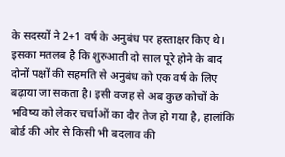के सदस्यों ने 2+1 वर्ष के अनुबंध पर हस्ताक्षर किए थे। इसका मतलब है कि शुरुआती दो साल पूरे होने के बाद दोनों पक्षों की सहमति से अनुबंध को एक वर्ष के लिए बढ़ाया जा सकता है। इसी वजह से अब कुछ कोचों के भविष्य को लेकर चर्चाओं का दौर तेज हो गया है, हालांकि बोर्ड की ओर से किसी भी बदलाव की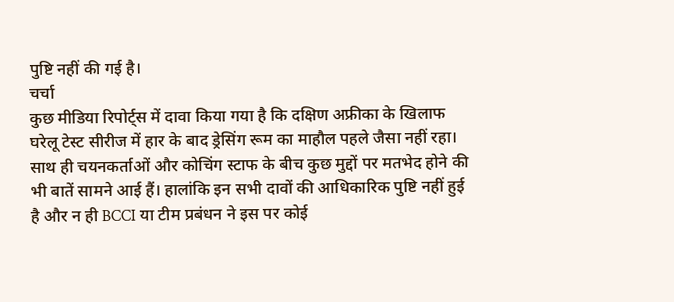पुष्टि नहीं की गई है।
चर्चा
कुछ मीडिया रिपोर्ट्स में दावा किया गया है कि दक्षिण अफ्रीका के खिलाफ घरेलू टेस्ट सीरीज में हार के बाद ड्रेसिंग रूम का माहौल पहले जैसा नहीं रहा। साथ ही चयनकर्ताओं और कोचिंग स्टाफ के बीच कुछ मुद्दों पर मतभेद होने की भी बातें सामने आई हैं। हालांकि इन सभी दावों की आधिकारिक पुष्टि नहीं हुई है और न ही BCCI या टीम प्रबंधन ने इस पर कोई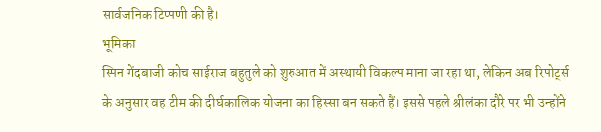सार्वजनिक टिप्पणी की है।
भूमिका
स्पिन गेंदबाजी कोच साईराज बहुतुले को शुरुआत में अस्थायी विकल्प माना जा रहा था, लेकिन अब रिपोर्ट्स के अनुसार वह टीम की दीर्घकालिक योजना का हिस्सा बन सकते हैं। इससे पहले श्रीलंका दौरे पर भी उन्होंने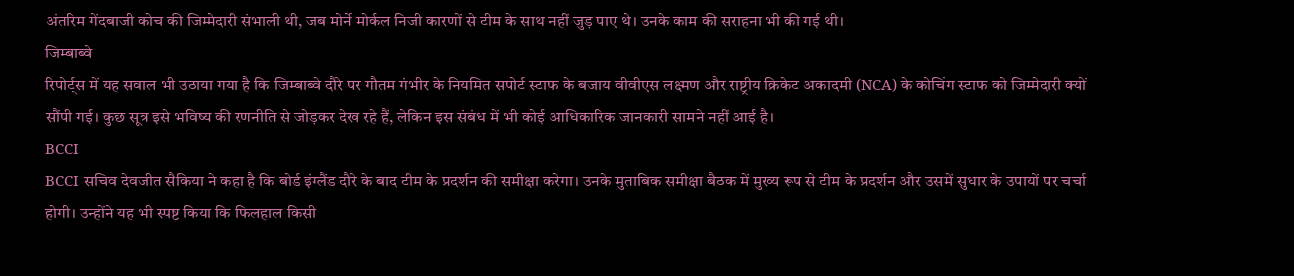अंतरिम गेंदबाजी कोच की जिम्मेदारी संभाली थी, जब मोर्ने मोर्कल निजी कारणों से टीम के साथ नहीं जुड़ पाए थे। उनके काम की सराहना भी की गई थी।
जिम्बाब्वे
रिपोर्ट्स में यह सवाल भी उठाया गया है कि जिम्बाब्वे दौरे पर गौतम गंभीर के नियमित सपोर्ट स्टाफ के बजाय वीवीएस लक्ष्मण और राष्ट्रीय क्रिकेट अकादमी (NCA) के कोचिंग स्टाफ को जिम्मेदारी क्यों सौंपी गई। कुछ सूत्र इसे भविष्य की रणनीति से जोड़कर देख रहे हैं, लेकिन इस संबंध में भी कोई आधिकारिक जानकारी सामने नहीं आई है।
BCCI
BCCI सचिव देवजीत सैकिया ने कहा है कि बोर्ड इंग्लैंड दौरे के बाद टीम के प्रदर्शन की समीक्षा करेगा। उनके मुताबिक समीक्षा बैठक में मुख्य रूप से टीम के प्रदर्शन और उसमें सुधार के उपायों पर चर्चा होगी। उन्होंने यह भी स्पष्ट किया कि फिलहाल किसी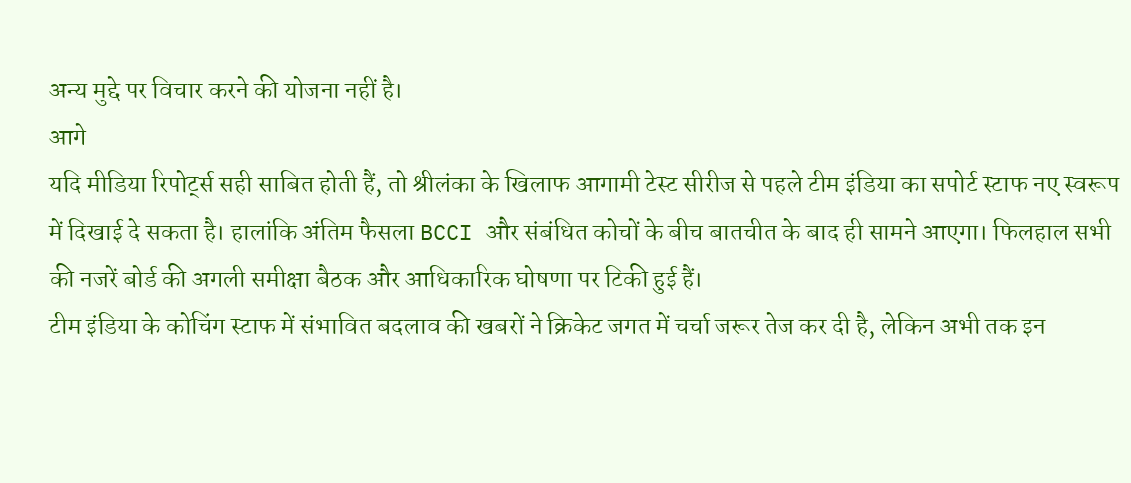अन्य मुद्दे पर विचार करने की योजना नहीं है।
आगे
यदि मीडिया रिपोर्ट्स सही साबित होती हैं, तो श्रीलंका के खिलाफ आगामी टेस्ट सीरीज से पहले टीम इंडिया का सपोर्ट स्टाफ नए स्वरूप में दिखाई दे सकता है। हालांकि अंतिम फैसला BCCI और संबंधित कोचों के बीच बातचीत के बाद ही सामने आएगा। फिलहाल सभी की नजरें बोर्ड की अगली समीक्षा बैठक और आधिकारिक घोषणा पर टिकी हुई हैं।
टीम इंडिया के कोचिंग स्टाफ में संभावित बदलाव की खबरों ने क्रिकेट जगत में चर्चा जरूर तेज कर दी है, लेकिन अभी तक इन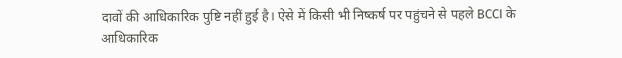दावों की आधिकारिक पुष्टि नहीं हुई है। ऐसे में किसी भी निष्कर्ष पर पहुंचने से पहले BCCI के आधिकारिक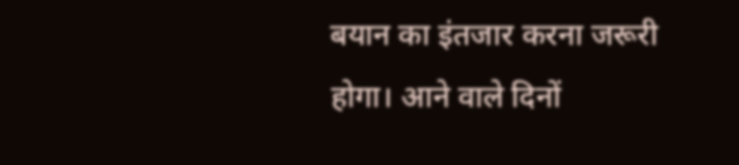बयान का इंतजार करना जरूरी होगा। आने वाले दिनों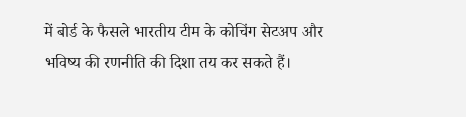में बोर्ड के फैसले भारतीय टीम के कोचिंग सेटअप और भविष्य की रणनीति की दिशा तय कर सकते हैं।